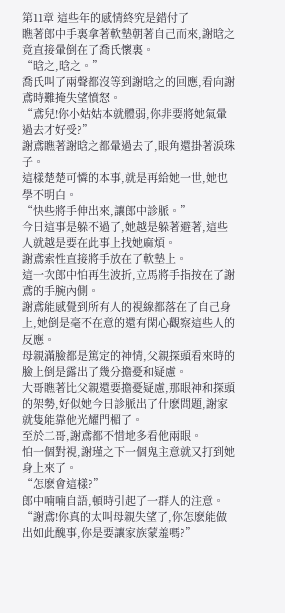第11章 這些年的感情終究是錯付了
瞧著郎中手裏拿著軟墊朝著自己而來,謝晗之竟直接暈倒在了喬氏懷裏。
“晗之,晗之。”
喬氏叫了兩聲都沒等到謝晗之的回應,看向謝鳶時難掩失望憤怒。
“鳶兒!你小姑姑本就體弱,你非要將她氣暈過去才好受?”
謝鳶瞧著謝晗之都暈過去了,眼角還掛著淚珠子。
這樣楚楚可憐的本事,就是再給她一世,她也學不明白。
“快些將手伸出來,讓郎中診脈。”
今日這事是躲不過了,她越是躲著避著,這些人就越是要在此事上找她麻煩。
謝鳶索性直接將手放在了軟墊上。
這一次郎中怕再生波折,立馬將手指按在了謝鳶的手腕內側。
謝鳶能感覺到所有人的視線都落在了自己身上,她倒是毫不在意的還有閑心觀察這些人的反應。
母親滿臉都是篤定的神情,父親探頭看來時的臉上倒是露出了幾分擔憂和疑慮。
大哥瞧著比父親還要擔憂疑慮,那眼神和探頭的架勢,好似她今日診脈出了什麽問題,謝家就隻能靠他光耀門楣了。
至於二哥,謝鳶都不惜地多看他兩眼。
怕一個對視,謝瑾之下一個鬼主意就又打到她身上來了。
“怎麽會這樣?”
郎中喃喃自語,頓時引起了一群人的注意。
“謝鳶!你真的太叫母親失望了,你怎麽能做出如此醜事,你是要讓家族蒙羞嗎?”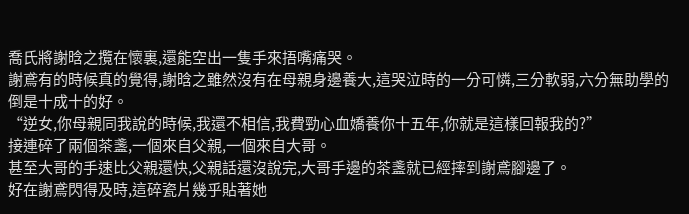喬氏將謝晗之攬在懷裏,還能空出一隻手來捂嘴痛哭。
謝鳶有的時候真的覺得,謝晗之雖然沒有在母親身邊養大,這哭泣時的一分可憐,三分軟弱,六分無助學的倒是十成十的好。
“逆女,你母親同我說的時候,我還不相信,我費勁心血嬌養你十五年,你就是這樣回報我的?”
接連碎了兩個茶盞,一個來自父親,一個來自大哥。
甚至大哥的手速比父親還快,父親話還沒說完,大哥手邊的茶盞就已經摔到謝鳶腳邊了。
好在謝鳶閃得及時,這碎瓷片幾乎貼著她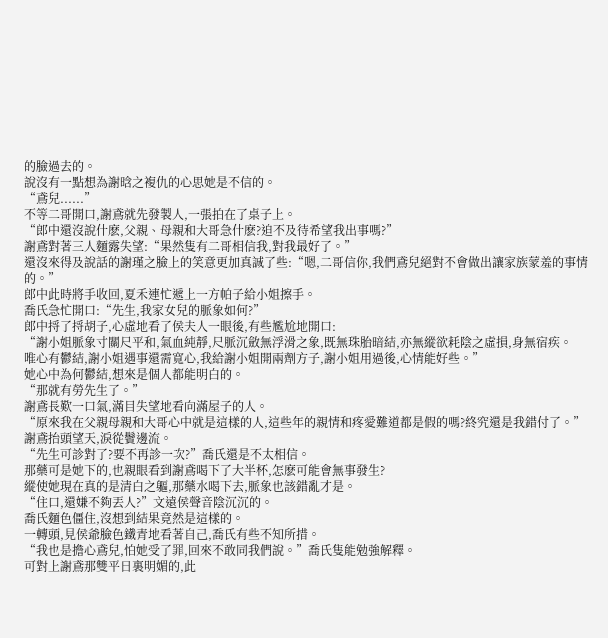的臉過去的。
說沒有一點想為謝晗之複仇的心思她是不信的。
“鳶兒......”
不等二哥開口,謝鳶就先發製人,一張拍在了桌子上。
“郎中還沒說什麽,父親、母親和大哥急什麽?迫不及待希望我出事嗎?”
謝鳶對著三人麵露失望:“果然隻有二哥相信我,對我最好了。”
還沒來得及說話的謝瑾之臉上的笑意更加真誠了些:“嗯,二哥信你,我們鳶兒絕對不會做出讓家族蒙羞的事情的。”
郎中此時將手收回,夏禾連忙遞上一方帕子給小姐擦手。
喬氏急忙開口:“先生,我家女兒的脈象如何?”
郎中捋了捋胡子,心虛地看了侯夫人一眼後,有些尷尬地開口:
“謝小姐脈象寸關尺平和,氣血純靜,尺脈沉斂無浮滑之象,既無珠胎暗結,亦無縱欲耗陰之虛損,身無宿疾。
唯心有鬱結,謝小姐遇事還需寬心,我給謝小姐開兩劑方子,謝小姐用過後,心情能好些。”
她心中為何鬱結,想來是個人都能明白的。
“那就有勞先生了。”
謝鳶長歎一口氣,滿目失望地看向滿屋子的人。
“原來我在父親母親和大哥心中就是這樣的人,這些年的親情和疼愛難道都是假的嗎?終究還是我錯付了。”
謝鳶抬頭望天,淚從鬢邊流。
“先生可診對了?要不再診一次?”喬氏還是不太相信。
那藥可是她下的,也親眼看到謝鳶喝下了大半杯,怎麽可能會無事發生?
縱使她現在真的是清白之軀,那藥水喝下去,脈象也該錯亂才是。
“住口,還嫌不夠丟人?”文遠侯聲音陰沉沉的。
喬氏麵色僵住,沒想到結果竟然是這樣的。
一轉頭,見侯爺臉色鐵青地看著自己,喬氏有些不知所措。
“我也是擔心鳶兒,怕她受了罪,回來不敢同我們說。”喬氏隻能勉強解釋。
可對上謝鳶那雙平日裏明媚的,此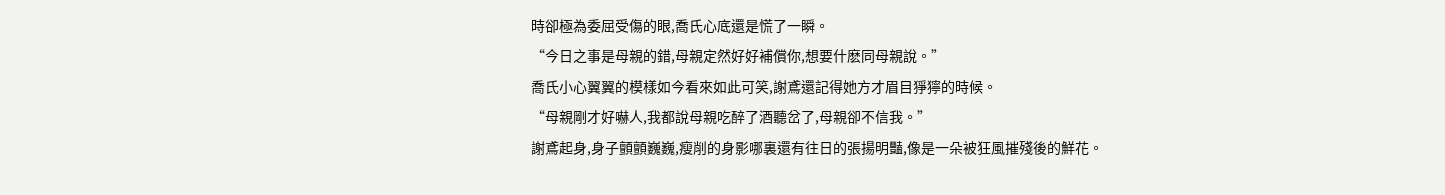時卻極為委屈受傷的眼,喬氏心底還是慌了一瞬。
“今日之事是母親的錯,母親定然好好補償你,想要什麽同母親說。”
喬氏小心翼翼的模樣如今看來如此可笑,謝鳶還記得她方才眉目猙獰的時候。
“母親剛才好嚇人,我都說母親吃醉了酒聽岔了,母親卻不信我。”
謝鳶起身,身子顫顫巍巍,瘦削的身影哪裏還有往日的張揚明豔,像是一朵被狂風摧殘後的鮮花。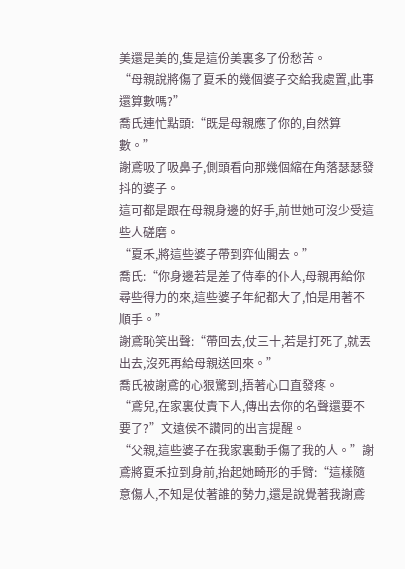美還是美的,隻是這份美裏多了份愁苦。
“母親說將傷了夏禾的幾個婆子交給我處置,此事還算數嗎?”
喬氏連忙點頭:“既是母親應了你的,自然算數。”
謝鳶吸了吸鼻子,側頭看向那幾個縮在角落瑟瑟發抖的婆子。
這可都是跟在母親身邊的好手,前世她可沒少受這些人磋磨。
“夏禾,將這些婆子帶到弈仙閣去。”
喬氏:“你身邊若是差了侍奉的仆人,母親再給你尋些得力的來,這些婆子年紀都大了,怕是用著不順手。”
謝鳶恥笑出聲:“帶回去,仗三十,若是打死了,就丟出去,沒死再給母親送回來。”
喬氏被謝鳶的心狠驚到,捂著心口直發疼。
“鳶兒,在家裏仗責下人,傳出去你的名聲還要不要了?”文遠侯不讚同的出言提醒。
“父親,這些婆子在我家裏動手傷了我的人。”謝鳶將夏禾拉到身前,抬起她畸形的手臂:“這樣隨意傷人,不知是仗著誰的勢力,還是說覺著我謝鳶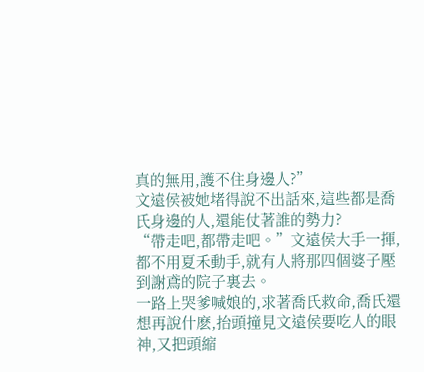真的無用,護不住身邊人?”
文遠侯被她堵得說不出話來,這些都是喬氏身邊的人,還能仗著誰的勢力?
“帶走吧,都帶走吧。”文遠侯大手一揮,都不用夏禾動手,就有人將那四個婆子壓到謝鳶的院子裏去。
一路上哭爹喊娘的,求著喬氏救命,喬氏還想再說什麽,抬頭撞見文遠侯要吃人的眼神,又把頭縮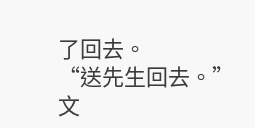了回去。
“送先生回去。”文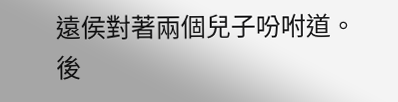遠侯對著兩個兒子吩咐道。
後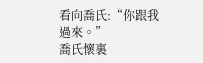看向喬氏:“你跟我過來。”
喬氏懷裏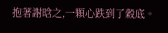抱著謝晗之,一顆心跌到了穀底。